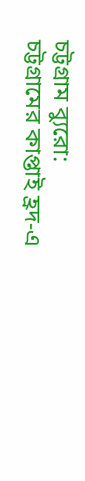চট্টগ্রাম ব্যুরো:
চট্টগ্রামের কাপ্তাই হ্রদ-এ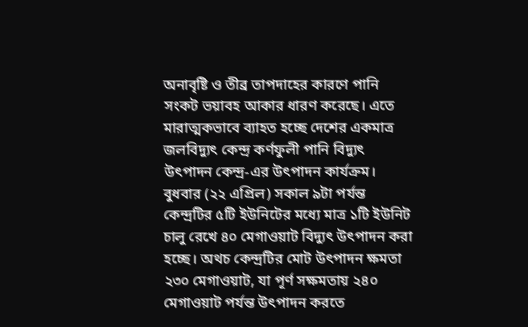অনাবৃষ্টি ও তীব্র তাপদাহের কারণে পানি সংকট ভয়াবহ আকার ধারণ করেছে। এতে মারাত্মকভাবে ব্যাহত হচ্ছে দেশের একমাত্র জলবিদ্যুৎ কেন্দ্র কর্ণফুলী পানি বিদ্যুৎ উৎপাদন কেন্দ্র-এর উৎপাদন কার্যক্রম।
বুধবার (২২ এপ্রিল) সকাল ৯টা পর্যন্ত কেন্দ্রটির ৫টি ইউনিটের মধ্যে মাত্র ১টি ইউনিট চালু রেখে ৪০ মেগাওয়াট বিদ্যুৎ উৎপাদন করা হচ্ছে। অথচ কেন্দ্রটির মোট উৎপাদন ক্ষমতা ২৩০ মেগাওয়াট, যা পূর্ণ সক্ষমতায় ২৪০ মেগাওয়াট পর্যন্ত উৎপাদন করতে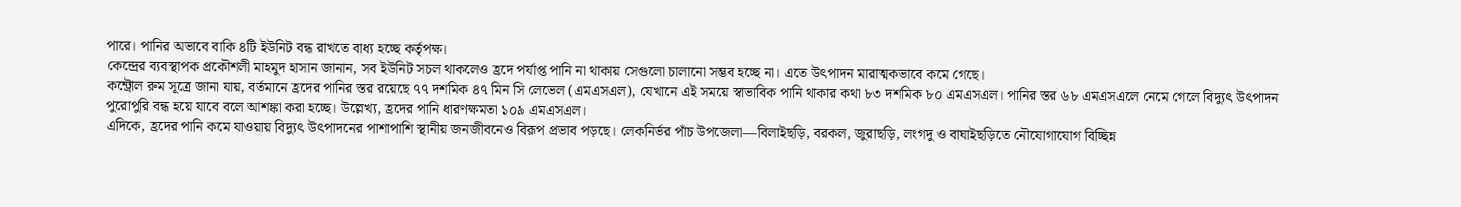পারে। পানির অভাবে বাকি ৪টি ইউনিট বন্ধ রাখতে বাধ্য হচ্ছে কর্তৃপক্ষ।
কেন্দ্রের ব্যবস্থাপক প্রকৌশলী মাহমুদ হাসান জানান, সব ইউনিট সচল থাকলেও হ্রদে পর্যাপ্ত পানি না থাকায় সেগুলো চালানো সম্ভব হচ্ছে না। এতে উৎপাদন মারাত্মকভাবে কমে গেছে।
কন্ট্রোল রুম সূত্রে জানা যায়, বর্তমানে হ্রদের পানির স্তর রয়েছে ৭৭ দশমিক ৪৭ মিন সি লেভেল (এমএসএল), যেখানে এই সময়ে স্বাভাবিক পানি থাকার কথা ৮৩ দশমিক ৮০ এমএসএল। পানির স্তর ৬৮ এমএসএলে নেমে গেলে বিদ্যুৎ উৎপাদন পুরোপুরি বন্ধ হয়ে যাবে বলে আশঙ্কা করা হচ্ছে। উল্লেখ্য, হ্রদের পানি ধারণক্ষমতা ১০৯ এমএসএল।
এদিকে, হ্রদের পানি কমে যাওয়ায় বিদ্যুৎ উৎপাদনের পাশাপাশি স্থানীয় জনজীবনেও বিরূপ প্রভাব পড়ছে। লেকনির্ভর পাঁচ উপজেলা—বিলাইছড়ি, বরকল, জুরাছড়ি, লংগদু ও বাঘাইছড়িতে নৌযোগাযোগ বিচ্ছিন্ন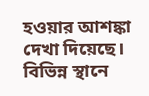হওয়ার আশঙ্কা দেখা দিয়েছে। বিভিন্ন স্থানে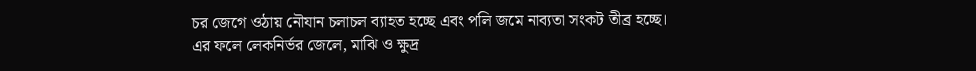চর জেগে ওঠায় নৌযান চলাচল ব্যাহত হচ্ছে এবং পলি জমে নাব্যতা সংকট তীব্র হচ্ছে।
এর ফলে লেকনির্ভর জেলে, মাঝি ও ক্ষুদ্র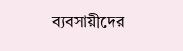ব্যবসায়ীদের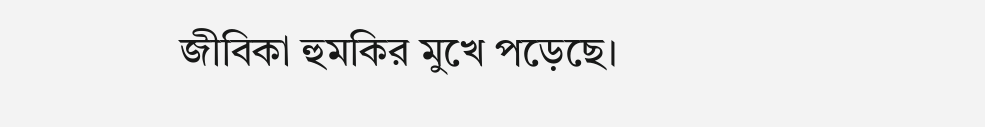জীবিকা হুমকির মুখে পড়েছে।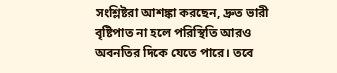সংশ্লিষ্টরা আশঙ্কা করছেন, দ্রুত ভারী বৃষ্টিপাত না হলে পরিস্থিতি আরও অবনতির দিকে যেতে পারে। তবে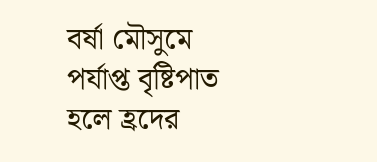বর্ষা মৌসুমে পর্যাপ্ত বৃষ্টিপাত হলে হ্রদের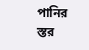পানির স্তর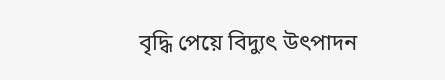বৃদ্ধি পেয়ে বিদ্যুৎ উৎপাদন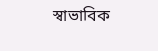স্বাভাবিক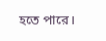হতে পারে।